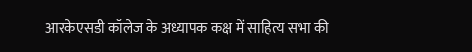आरकेएसडी कॉलेज के अध्यापक कक्ष में साहित्य सभा की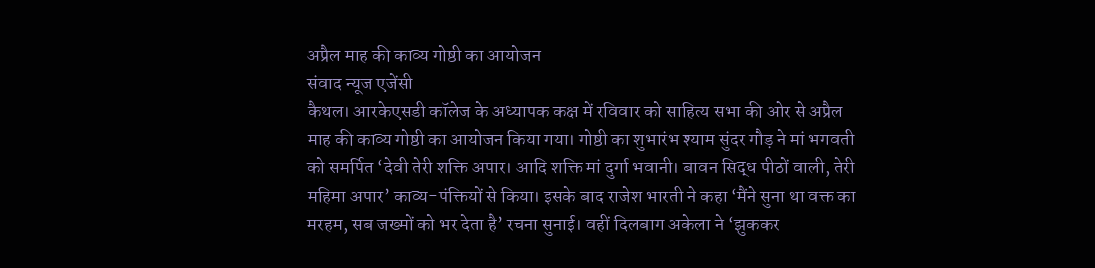अप्रैल माह की काव्य गोष्ठी का आयोजन
संवाद न्यूज एजेंसी
कैथल। आरकेएसडी कॉलेज के अध्यापक कक्ष में रविवार को साहित्य सभा की ओर से अप्रैल माह की काव्य गोष्ठी का आयोजन किया गया। गोष्ठी का शुभारंभ श्याम सुंदर गौड़ ने मां भगवती को समर्पित ‘देवी तेरी शक्ति अपार। आदि शक्ति मां दुर्गा भवानी। बावन सिद्ध पीठों वाली, तेरी महिमा अपार’ काव्य-पंक्तियों से किया। इसके बाद राजेश भारती ने कहा ‘मैंने सुना था वक्त का मरहम, सब जख्मों को भर देता है’ रचना सुनाई। वहीं दिलबाग अकेला ने ‘झुककर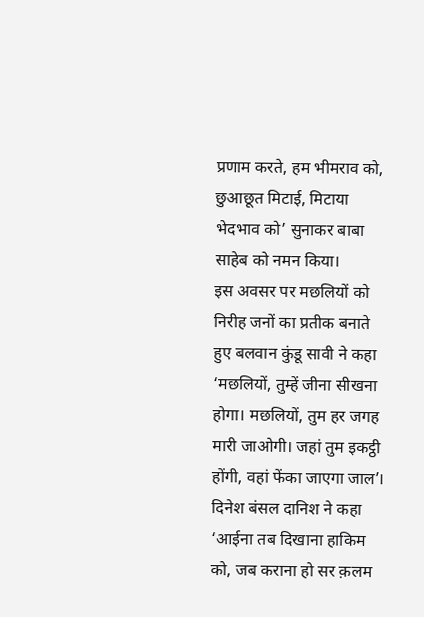प्रणाम करते, हम भीमराव को, छुआछूत मिटाई, मिटाया भेदभाव को’ सुनाकर बाबा साहेब को नमन किया।
इस अवसर पर मछलियों को निरीह जनों का प्रतीक बनाते हुए बलवान कुंडू सावी ने कहा ‘मछलियों, तुम्हें जीना सीखना होगा। मछलियों, तुम हर जगह मारी जाओगी। जहां तुम इकट्ठी होंगी, वहां फेंका जाएगा जाल’। दिनेश बंसल दानिश ने कहा ‘आईना तब दिखाना हाकिम को, जब कराना हो सर क़लम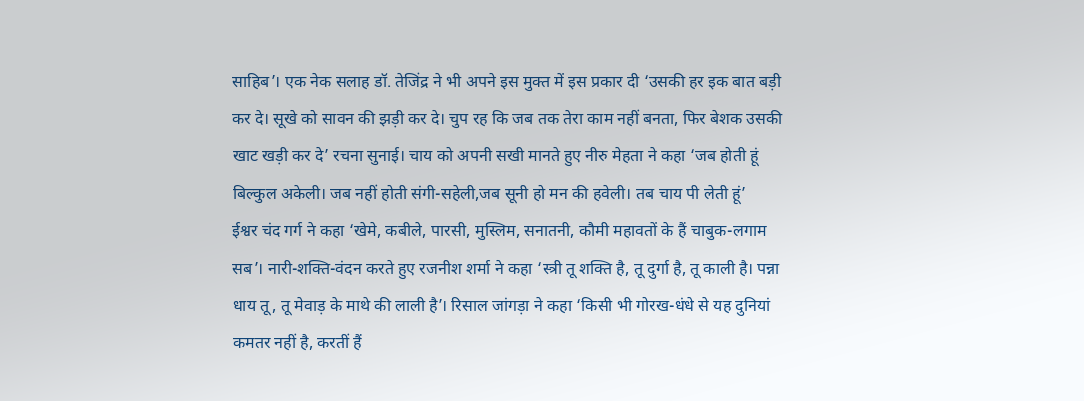साहिब’। एक नेक सलाह डॉ. तेजिंद्र ने भी अपने इस मुक्त में इस प्रकार दी ‘उसकी हर इक बात बड़ी कर दे। सूखे को सावन की झड़ी कर दे। चुप रह कि जब तक तेरा काम नहीं बनता, फिर बेशक उसकी खाट खड़ी कर दे’ रचना सुनाई। चाय को अपनी सखी मानते हुए नीरु मेहता ने कहा ‘जब होती हूं बिल्कुल अकेली। जब नहीं होती संगी-सहेली,जब सूनी हो मन की हवेली। तब चाय पी लेती हूं’
ईश्वर चंद गर्ग ने कहा ‘खेमे, कबीले, पारसी, मुस्लिम, सनातनी, कौमी महावतों के हैं चाबुक-लगाम सब’। नारी-शक्ति-वंदन करते हुए रजनीश शर्मा ने कहा ‘स्त्री तू शक्ति है, तू दुर्गा है, तू काली है। पन्ना धाय तू, तू मेवाड़ के माथे की लाली है’। रिसाल जांगड़ा ने कहा ‘किसी भी गोरख-धंधे से यह दुनियां कमतर नहीं है, करतीं हैं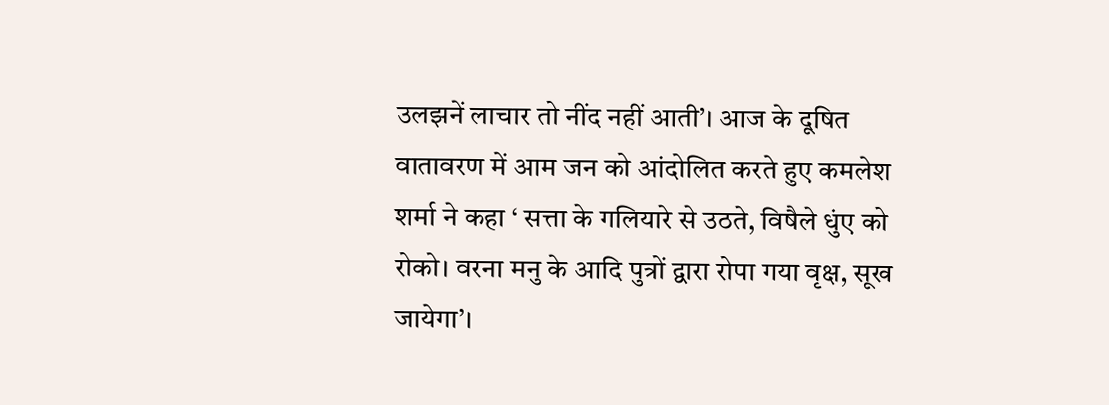उलझनें लाचार तो नींद नहीं आती’। आज के दूषित वातावरण में आम जन को आंदोलित करते हुए कमलेश शर्मा ने कहा ‘ सत्ता के गलियारे से उठते, विषैले धुंए को रोको। वरना मनु के आदि पुत्रों द्वारा रोपा गया वृक्ष, सूख जायेगा’।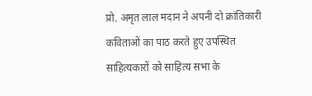प्रो. अमृत लाल मदान ने अपनी दो क्रांतिकारी कविताओं का पाठ करते हुए उपस्थित साहित्यकारों को साहित्य सभा के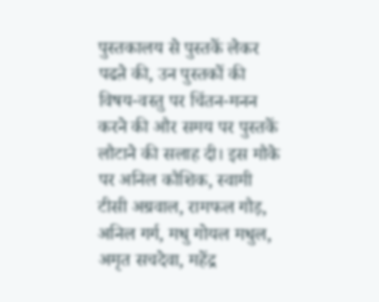पुस्तकालय से पुस्तकें लेकर पढऩे की, उन पुस्तकों की विषय-वस्तु पर चिंतन-मनन करने की और समय पर पुस्तकें लौटाने की सलाह दी। इस मौके पर अनिल कौशिक, स्वामी टीसी अग्रवाल, रामफल गौड़, अनिल गर्ग, मधु गोयल मधुल, अमृत सचदेवा, महेंद्र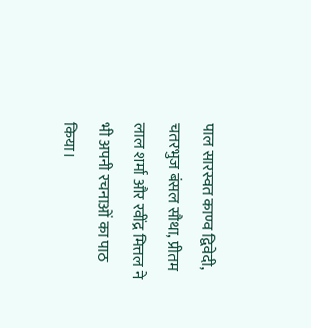पाल सारस्वत काण्व द्विवेदी, चतरभुज बंसल सौथा, प्रीतम लाल शर्मा और रवींद्र मित्तल ने भी अपनी रचनाओं का पाठ किया।